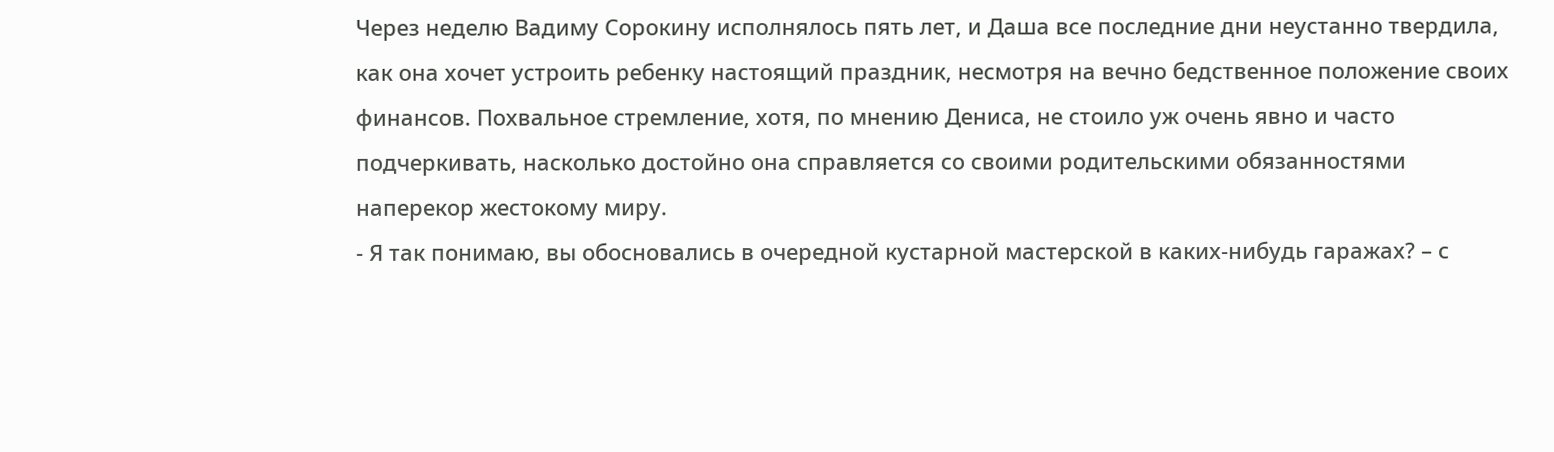Через неделю Вадиму Сорокину исполнялось пять лет, и Даша все последние дни неустанно твердила, как она хочет устроить ребенку настоящий праздник, несмотря на вечно бедственное положение своих финансов. Похвальное стремление, хотя, по мнению Дениса, не стоило уж очень явно и часто подчеркивать, насколько достойно она справляется со своими родительскими обязанностями наперекор жестокому миру.
- Я так понимаю, вы обосновались в очередной кустарной мастерской в каких-нибудь гаражах? – с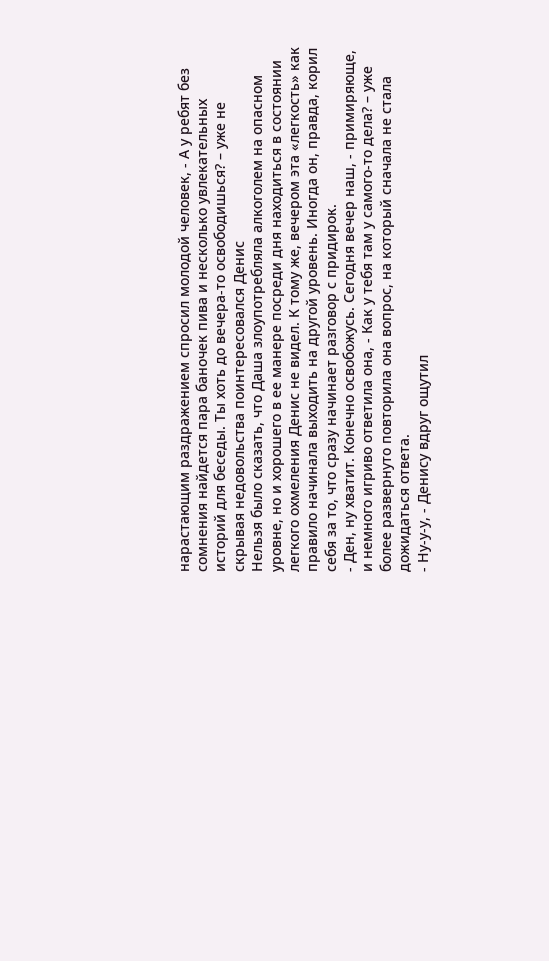нарастающим раздражением спросил молодой человек, - А у ребят без сомнения найдется пара баночек пива и несколько увлекательных историй для беседы. Ты хоть до вечера-то освободишься? – уже не скрывая недовольства поинтересовался Денис
Нельзя было сказать, что Даша злоупотребляла алкоголем на опасном уровне, но и хорошего в ее манере посреди дня находиться в состоянии легкого охмеления Денис не видел. К тому же, вечером эта «легкость» как правило начинала выходить на другой уровень. Иногда он, правда, корил себя за то, что сразу начинает разговор с придирок.
- Ден, ну хватит. Конечно освобожусь. Сегодня вечер наш, - примиряюще, и немного игриво ответила она, - Как у тебя там у самого-то дела? – уже более развернуто повторила она вопрос, на который сначала не стала дожидаться ответа.
- Ну-у-у, - Денису вдруг ощутил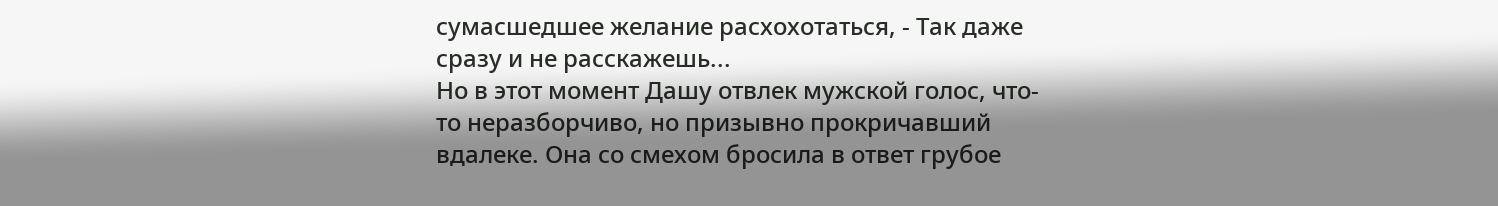сумасшедшее желание расхохотаться, - Так даже сразу и не расскажешь...
Но в этот момент Дашу отвлек мужской голос, что-то неразборчиво, но призывно прокричавший вдалеке. Она со смехом бросила в ответ грубое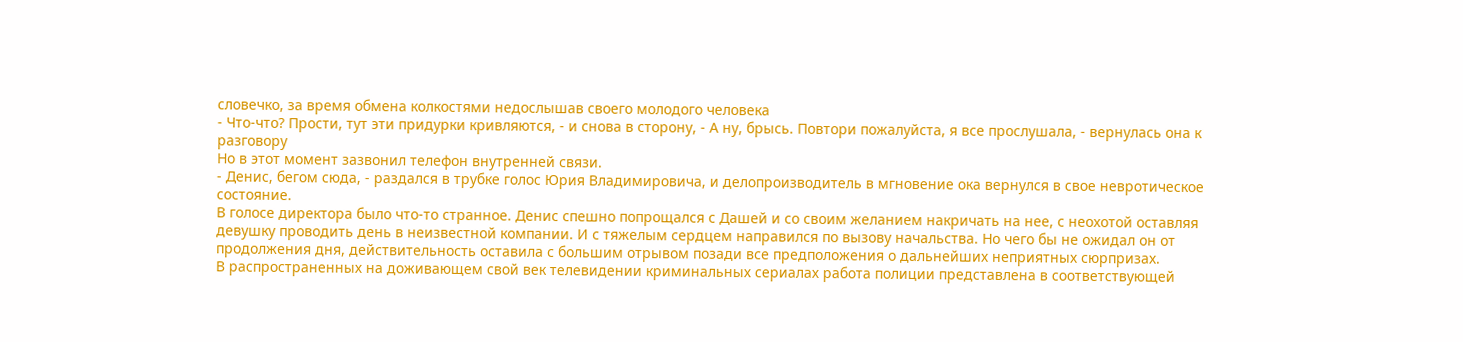словечко, за время обмена колкостями недослышав своего молодого человека
- Что-что? Прости, тут эти придурки кривляются, - и снова в сторону, - А ну, брысь. Повтори пожалуйста, я все прослушала, - вернулась она к разговору
Но в этот момент зазвонил телефон внутренней связи.
- Денис, бегом сюда, - раздался в трубке голос Юрия Владимировича, и делопроизводитель в мгновение ока вернулся в свое невротическое состояние.
В голосе директора было что-то странное. Денис спешно попрощался с Дашей и со своим желанием накричать на нее, с неохотой оставляя девушку проводить день в неизвестной компании. И с тяжелым сердцем направился по вызову начальства. Но чего бы не ожидал он от продолжения дня, действительность оставила с большим отрывом позади все предположения о дальнейших неприятных сюрпризах.
В распространенных на доживающем свой век телевидении криминальных сериалах работа полиции представлена в соответствующей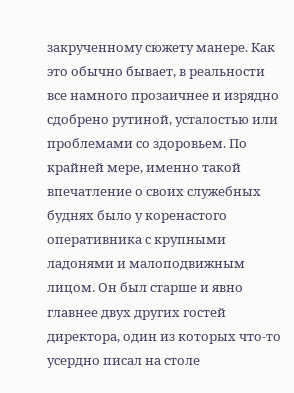закрученному сюжету манере. Как это обычно бывает, в реальности все намного прозаичнее и изрядно сдобрено рутиной, усталостью или проблемами со здоровьем. По крайней мере, именно такой впечатление о своих служебных буднях было у коренастого оперативника с крупными ладонями и малоподвижным лицом. Он был старше и явно главнее двух других гостей директора, один из которых что-то усердно писал на столе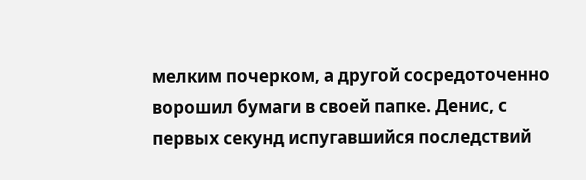мелким почерком, а другой сосредоточенно ворошил бумаги в своей папке. Денис, с первых секунд испугавшийся последствий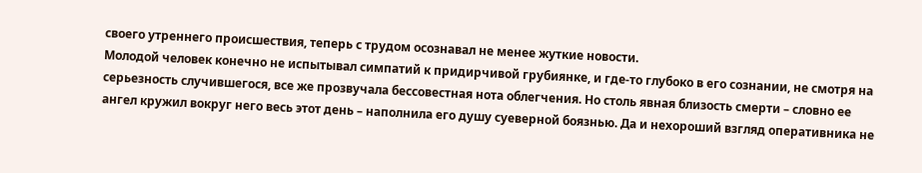своего утреннего происшествия, теперь с трудом осознавал не менее жуткие новости.
Молодой человек конечно не испытывал симпатий к придирчивой грубиянке, и где-то глубоко в его сознании, не смотря на серьезность случившегося, все же прозвучала бессовестная нота облегчения. Но столь явная близость смерти – словно ее ангел кружил вокруг него весь этот день – наполнила его душу суеверной боязнью. Да и нехороший взгляд оперативника не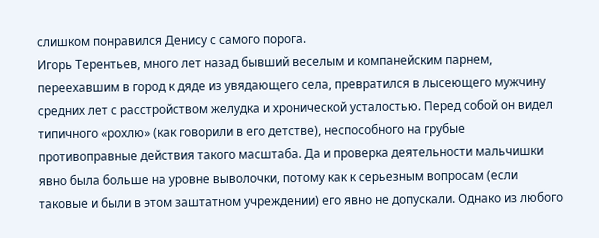слишком понравился Денису с самого порога.
Игорь Терентьев, много лет назад бывший веселым и компанейским парнем, переехавшим в город к дяде из увядающего села, превратился в лысеющего мужчину средних лет с расстройством желудка и хронической усталостью. Перед собой он видел типичного «рохлю» (как говорили в его детстве), неспособного на грубые противоправные действия такого масштаба. Да и проверка деятельности мальчишки явно была больше на уровне выволочки, потому как к серьезным вопросам (если таковые и были в этом заштатном учреждении) его явно не допускали. Однако из любого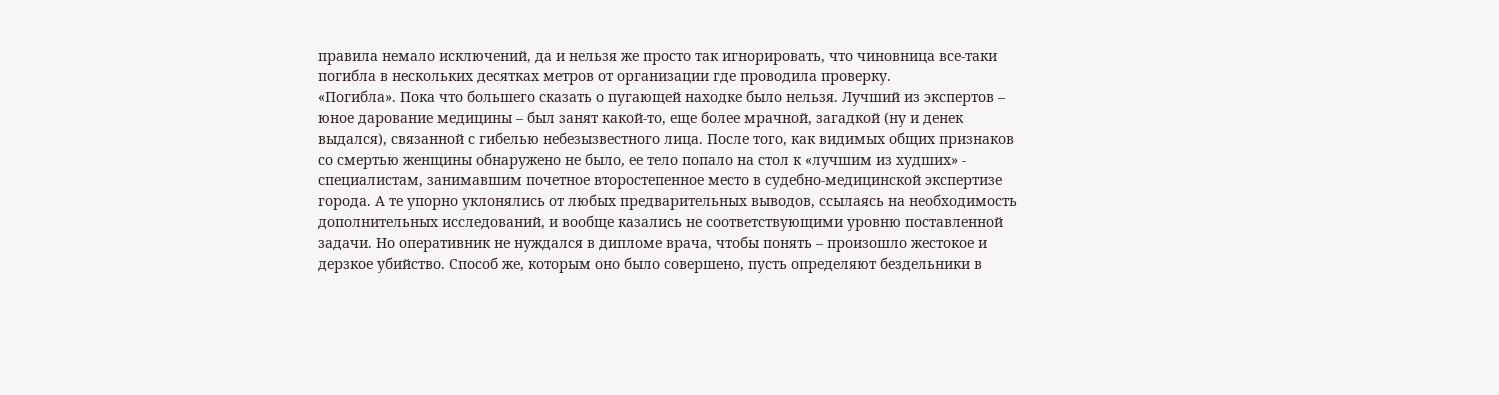правила немало исключений, да и нельзя же просто так игнорировать, что чиновница все-таки погибла в нескольких десятках метров от организации где проводила проверку.
«Погибла». Пока что большего сказать о пугающей находке было нельзя. Лучший из экспертов – юное дарование медицины – был занят какой-то, еще более мрачной, загадкой (ну и денек выдался), связанной с гибелью небезызвестного лица. После того, как видимых общих признаков со смертью женщины обнаружено не было, ее тело попало на стол к «лучшим из худших» - специалистам, занимавшим почетное второстепенное место в судебно-медицинской экспертизе города. А те упорно уклонялись от любых предварительных выводов, ссылаясь на необходимость дополнительных исследований, и вообще казались не соответствующими уровню поставленной задачи. Но оперативник не нуждался в дипломе врача, чтобы понять – произошло жестокое и дерзкое убийство. Способ же, которым оно было совершено, пусть определяют бездельники в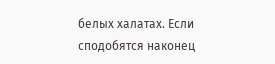белых халатах. Если сподобятся наконец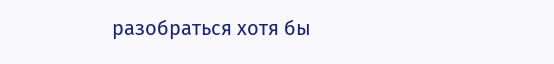разобраться хотя бы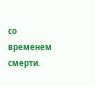со временем смерти.